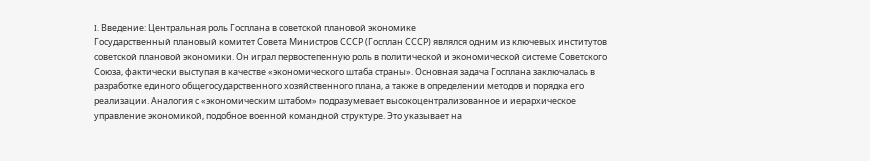I. Введение: Центральная роль Госплана в советской плановой экономике
Государственный плановый комитет Совета Министров СССР (Госплан СССР) являлся одним из ключевых институтов советской плановой экономики. Он играл первостепенную роль в политической и экономической системе Советского Союза, фактически выступая в качестве «экономического штаба страны». Основная задача Госплана заключалась в разработке единого общегосударственного хозяйственного плана, а также в определении методов и порядка его реализации. Аналогия с «экономическим штабом» подразумевает высокоцентрализованное и иерархическое управление экономикой, подобное военной командной структуре. Это указывает на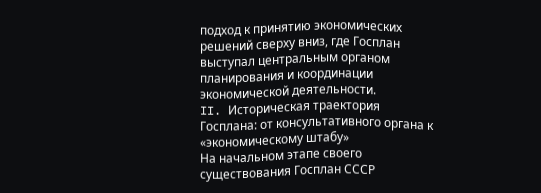подход к принятию экономических решений сверху вниз, где Госплан выступал центральным органом планирования и координации экономической деятельности.
II. Историческая траектория Госплана: от консультативного органа к «экономическому штабу»
На начальном этапе своего существования Госплан СССР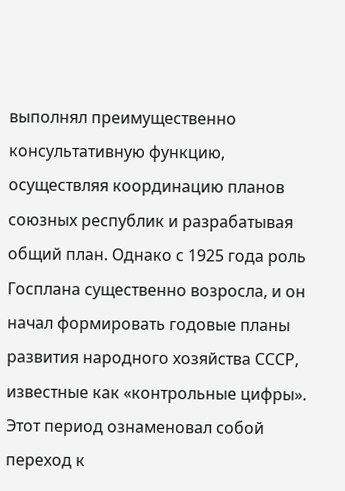выполнял преимущественно консультативную функцию, осуществляя координацию планов союзных республик и разрабатывая общий план. Однако с 1925 года роль Госплана существенно возросла, и он начал формировать годовые планы развития народного хозяйства СССР, известные как «контрольные цифры». Этот период ознаменовал собой переход к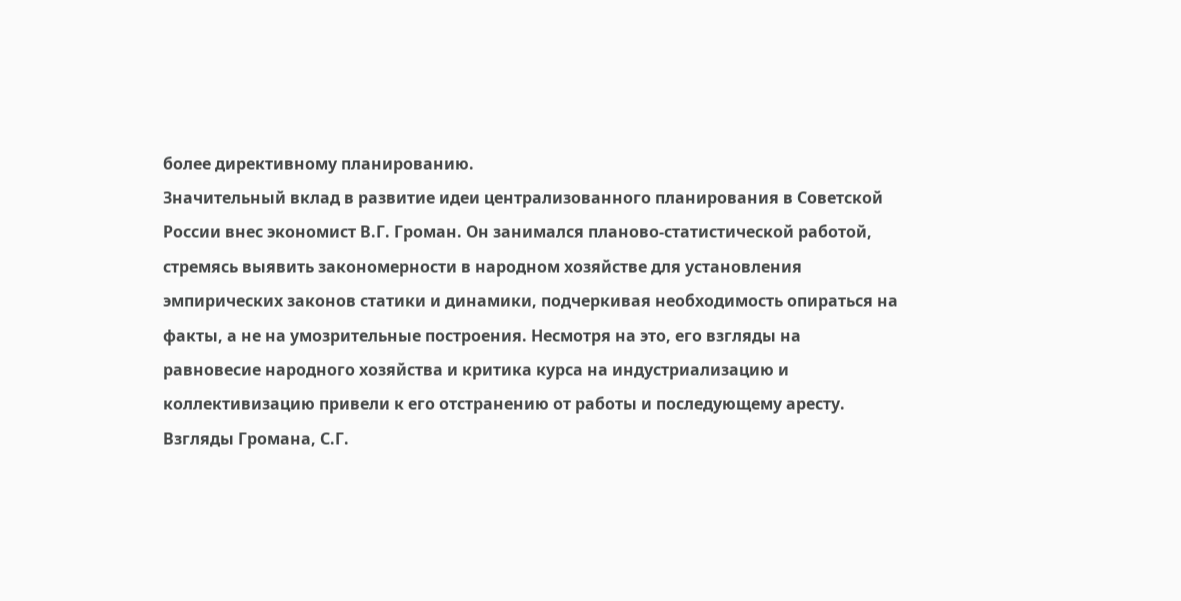более директивному планированию.
Значительный вклад в развитие идеи централизованного планирования в Советской России внес экономист В.Г. Громан. Он занимался планово-статистической работой, стремясь выявить закономерности в народном хозяйстве для установления эмпирических законов статики и динамики, подчеркивая необходимость опираться на факты, а не на умозрительные построения. Несмотря на это, его взгляды на равновесие народного хозяйства и критика курса на индустриализацию и коллективизацию привели к его отстранению от работы и последующему аресту. Взгляды Громана, С.Г.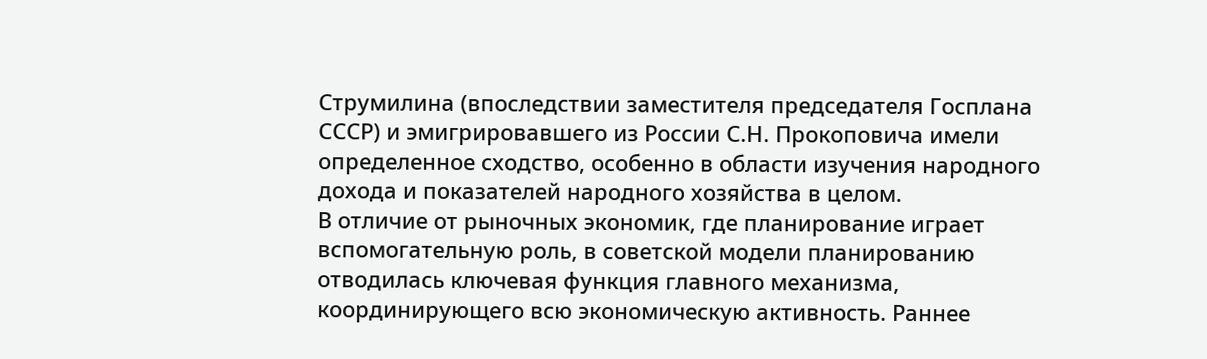Струмилина (впоследствии заместителя председателя Госплана СССР) и эмигрировавшего из России С.Н. Прокоповича имели определенное сходство, особенно в области изучения народного дохода и показателей народного хозяйства в целом.
В отличие от рыночных экономик, где планирование играет вспомогательную роль, в советской модели планированию отводилась ключевая функция главного механизма, координирующего всю экономическую активность. Раннее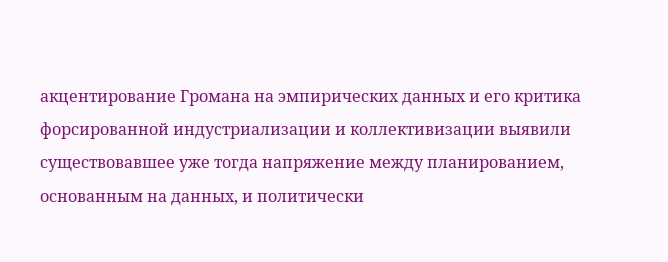акцентирование Громана на эмпирических данных и его критика форсированной индустриализации и коллективизации выявили существовавшее уже тогда напряжение между планированием, основанным на данных, и политически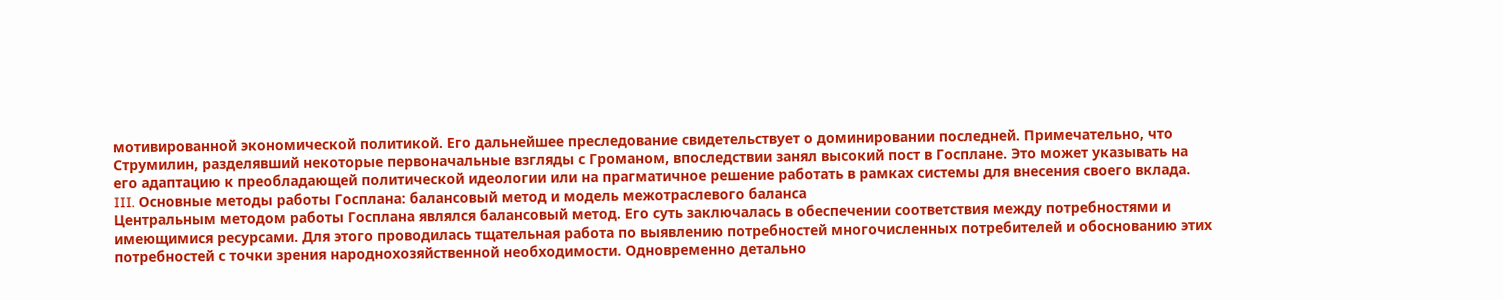мотивированной экономической политикой. Его дальнейшее преследование свидетельствует о доминировании последней. Примечательно, что Струмилин, разделявший некоторые первоначальные взгляды с Громаном, впоследствии занял высокий пост в Госплане. Это может указывать на его адаптацию к преобладающей политической идеологии или на прагматичное решение работать в рамках системы для внесения своего вклада.
III. Основные методы работы Госплана: балансовый метод и модель межотраслевого баланса
Центральным методом работы Госплана являлся балансовый метод. Его суть заключалась в обеспечении соответствия между потребностями и имеющимися ресурсами. Для этого проводилась тщательная работа по выявлению потребностей многочисленных потребителей и обоснованию этих потребностей с точки зрения народнохозяйственной необходимости. Одновременно детально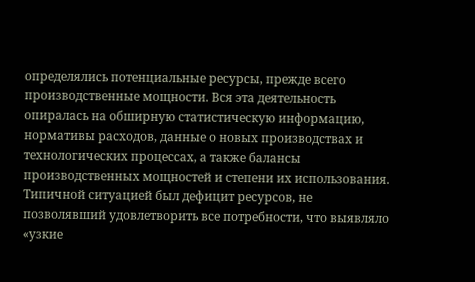определялись потенциальные ресурсы, прежде всего производственные мощности. Вся эта деятельность опиралась на обширную статистическую информацию, нормативы расходов, данные о новых производствах и технологических процессах, а также балансы производственных мощностей и степени их использования. Типичной ситуацией был дефицит ресурсов, не позволявший удовлетворить все потребности, что выявляло «узкие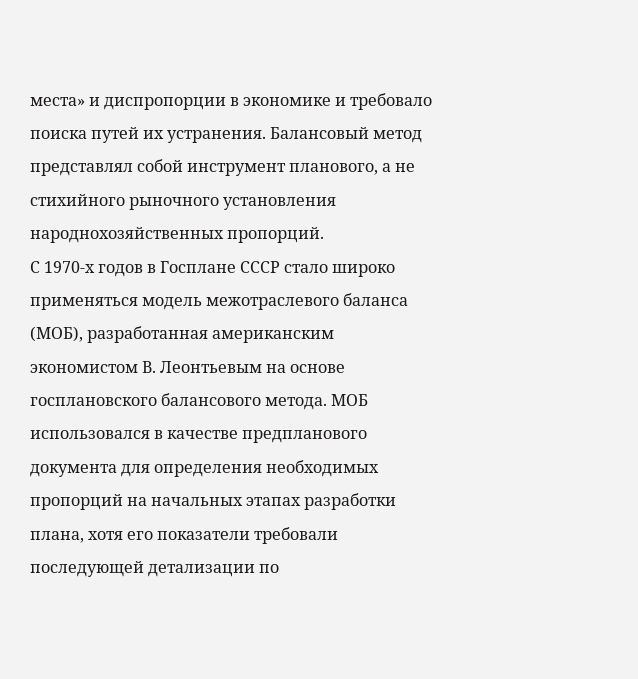места» и диспропорции в экономике и требовало поиска путей их устранения. Балансовый метод представлял собой инструмент планового, а не стихийного рыночного установления народнохозяйственных пропорций.
С 1970-х годов в Госплане СССР стало широко применяться модель межотраслевого баланса (МОБ), разработанная американским экономистом В. Леонтьевым на основе госплановского балансового метода. МОБ использовался в качестве предпланового документа для определения необходимых пропорций на начальных этапах разработки плана, хотя его показатели требовали последующей детализации по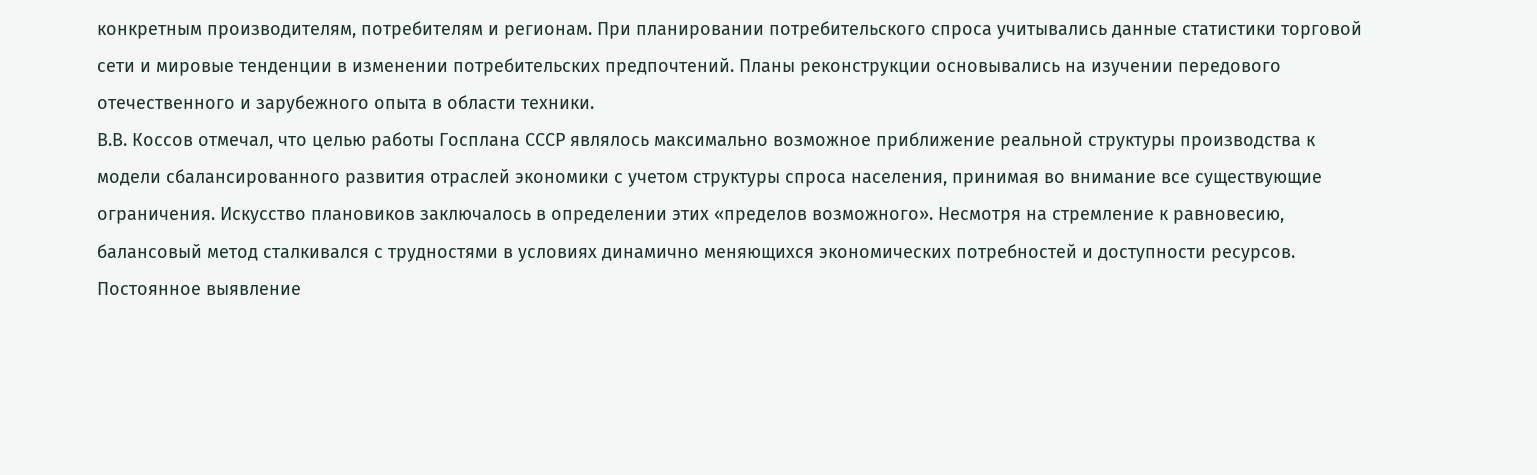конкретным производителям, потребителям и регионам. При планировании потребительского спроса учитывались данные статистики торговой сети и мировые тенденции в изменении потребительских предпочтений. Планы реконструкции основывались на изучении передового отечественного и зарубежного опыта в области техники.
В.В. Коссов отмечал, что целью работы Госплана СССР являлось максимально возможное приближение реальной структуры производства к модели сбалансированного развития отраслей экономики с учетом структуры спроса населения, принимая во внимание все существующие ограничения. Искусство плановиков заключалось в определении этих «пределов возможного». Несмотря на стремление к равновесию, балансовый метод сталкивался с трудностями в условиях динамично меняющихся экономических потребностей и доступности ресурсов. Постоянное выявление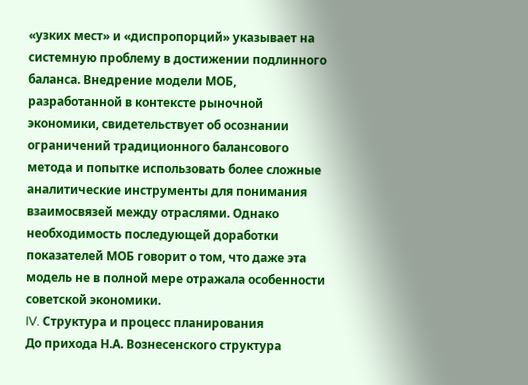«узких мест» и «диспропорций» указывает на системную проблему в достижении подлинного баланса. Внедрение модели МОБ, разработанной в контексте рыночной экономики, свидетельствует об осознании ограничений традиционного балансового метода и попытке использовать более сложные аналитические инструменты для понимания взаимосвязей между отраслями. Однако необходимость последующей доработки показателей МОБ говорит о том, что даже эта модель не в полной мере отражала особенности советской экономики.
IV. Структура и процесс планирования
До прихода Н.А. Вознесенского структура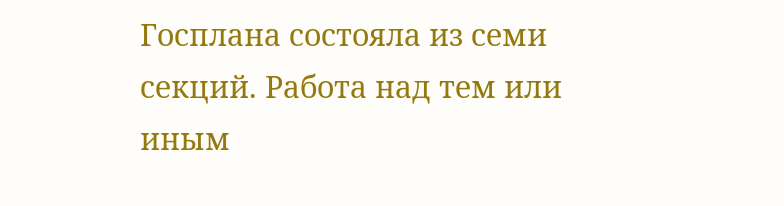Госплана состояла из семи секций. Работа над тем или иным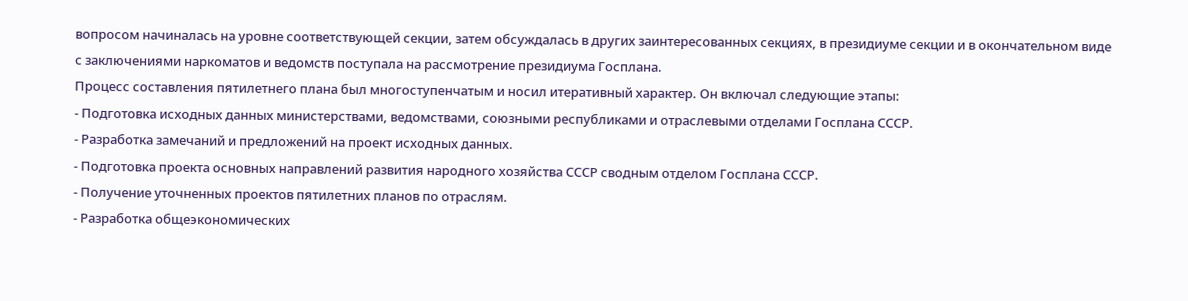вопросом начиналась на уровне соответствующей секции, затем обсуждалась в других заинтересованных секциях, в президиуме секции и в окончательном виде с заключениями наркоматов и ведомств поступала на рассмотрение президиума Госплана.
Процесс составления пятилетнего плана был многоступенчатым и носил итеративный характер. Он включал следующие этапы:
- Подготовка исходных данных министерствами, ведомствами, союзными республиками и отраслевыми отделами Госплана СССР.
- Разработка замечаний и предложений на проект исходных данных.
- Подготовка проекта основных направлений развития народного хозяйства СССР сводным отделом Госплана СССР.
- Получение уточненных проектов пятилетних планов по отраслям.
- Разработка общеэкономических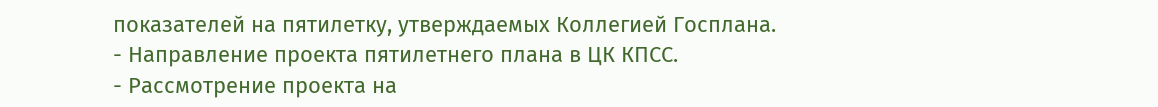показателей на пятилетку, утверждаемых Коллегией Госплана.
- Направление проекта пятилетнего плана в ЦК КПСС.
- Рассмотрение проекта на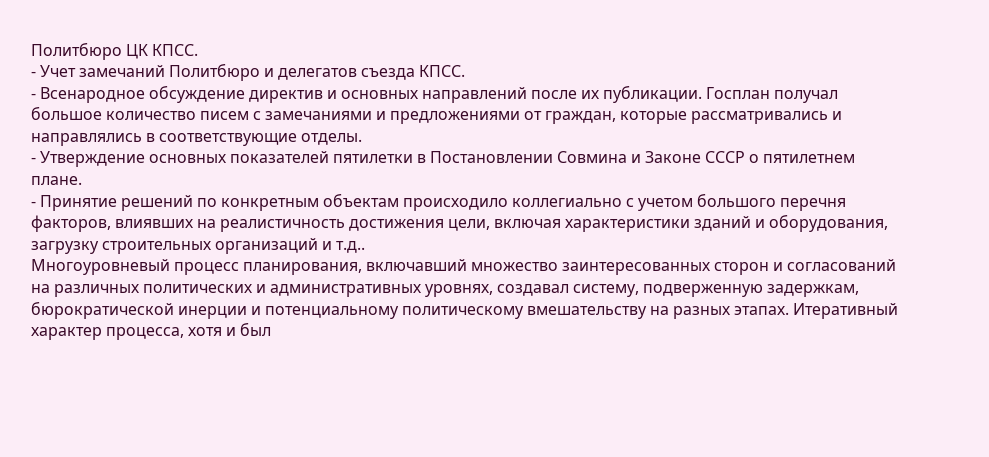Политбюро ЦК КПСС.
- Учет замечаний Политбюро и делегатов съезда КПСС.
- Всенародное обсуждение директив и основных направлений после их публикации. Госплан получал большое количество писем с замечаниями и предложениями от граждан, которые рассматривались и направлялись в соответствующие отделы.
- Утверждение основных показателей пятилетки в Постановлении Совмина и Законе СССР о пятилетнем плане.
- Принятие решений по конкретным объектам происходило коллегиально с учетом большого перечня факторов, влиявших на реалистичность достижения цели, включая характеристики зданий и оборудования, загрузку строительных организаций и т.д..
Многоуровневый процесс планирования, включавший множество заинтересованных сторон и согласований на различных политических и административных уровнях, создавал систему, подверженную задержкам, бюрократической инерции и потенциальному политическому вмешательству на разных этапах. Итеративный характер процесса, хотя и был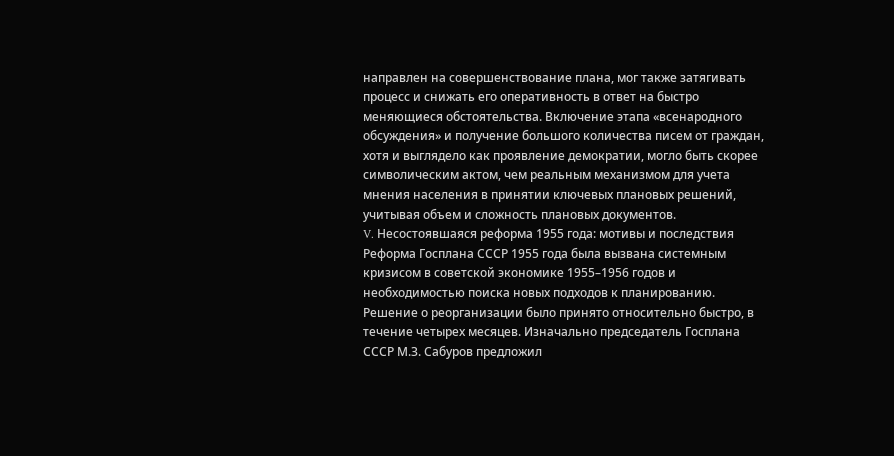направлен на совершенствование плана, мог также затягивать процесс и снижать его оперативность в ответ на быстро меняющиеся обстоятельства. Включение этапа «всенародного обсуждения» и получение большого количества писем от граждан, хотя и выглядело как проявление демократии, могло быть скорее символическим актом, чем реальным механизмом для учета мнения населения в принятии ключевых плановых решений, учитывая объем и сложность плановых документов.
V. Несостоявшаяся реформа 1955 года: мотивы и последствия
Реформа Госплана СССР 1955 года была вызвана системным кризисом в советской экономике 1955–1956 годов и необходимостью поиска новых подходов к планированию. Решение о реорганизации было принято относительно быстро, в течение четырех месяцев. Изначально председатель Госплана СССР М.З. Сабуров предложил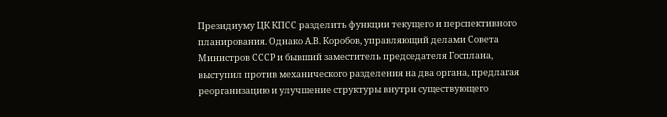Президиуму ЦК КПСС разделить функции текущего и перспективного планирования. Однако А.В. Коробов, управляющий делами Совета Министров СССР и бывший заместитель председателя Госплана, выступил против механического разделения на два органа, предлагая реорганизацию и улучшение структуры внутри существующего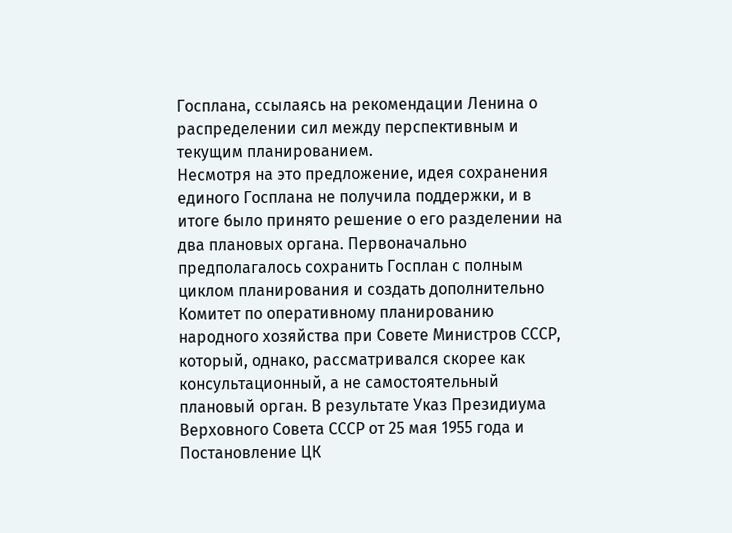Госплана, ссылаясь на рекомендации Ленина о распределении сил между перспективным и текущим планированием.
Несмотря на это предложение, идея сохранения единого Госплана не получила поддержки, и в итоге было принято решение о его разделении на два плановых органа. Первоначально предполагалось сохранить Госплан с полным циклом планирования и создать дополнительно Комитет по оперативному планированию народного хозяйства при Совете Министров СССР, который, однако, рассматривался скорее как консультационный, а не самостоятельный плановый орган. В результате Указ Президиума Верховного Совета СССР от 25 мая 1955 года и Постановление ЦК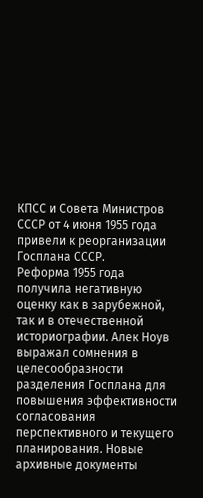КПСС и Совета Министров СССР от 4 июня 1955 года привели к реорганизации Госплана СССР.
Реформа 1955 года получила негативную оценку как в зарубежной, так и в отечественной историографии. Алек Ноув выражал сомнения в целесообразности разделения Госплана для повышения эффективности согласования перспективного и текущего планирования. Новые архивные документы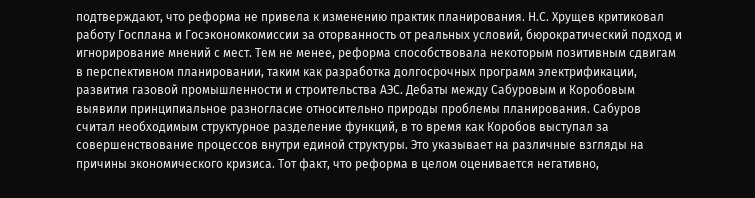подтверждают, что реформа не привела к изменению практик планирования. Н.С. Хрущев критиковал работу Госплана и Госэкономкомиссии за оторванность от реальных условий, бюрократический подход и игнорирование мнений с мест. Тем не менее, реформа способствовала некоторым позитивным сдвигам в перспективном планировании, таким как разработка долгосрочных программ электрификации, развития газовой промышленности и строительства АЭС. Дебаты между Сабуровым и Коробовым выявили принципиальное разногласие относительно природы проблемы планирования. Сабуров считал необходимым структурное разделение функций, в то время как Коробов выступал за совершенствование процессов внутри единой структуры. Это указывает на различные взгляды на причины экономического кризиса. Тот факт, что реформа в целом оценивается негативно,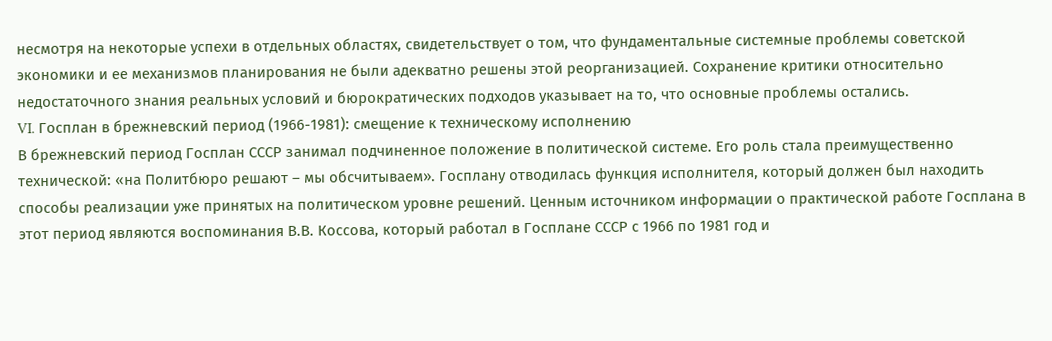несмотря на некоторые успехи в отдельных областях, свидетельствует о том, что фундаментальные системные проблемы советской экономики и ее механизмов планирования не были адекватно решены этой реорганизацией. Сохранение критики относительно недостаточного знания реальных условий и бюрократических подходов указывает на то, что основные проблемы остались.
VI. Госплан в брежневский период (1966-1981): смещение к техническому исполнению
В брежневский период Госплан СССР занимал подчиненное положение в политической системе. Его роль стала преимущественно технической: «на Политбюро решают – мы обсчитываем». Госплану отводилась функция исполнителя, который должен был находить способы реализации уже принятых на политическом уровне решений. Ценным источником информации о практической работе Госплана в этот период являются воспоминания В.В. Коссова, который работал в Госплане СССР с 1966 по 1981 год и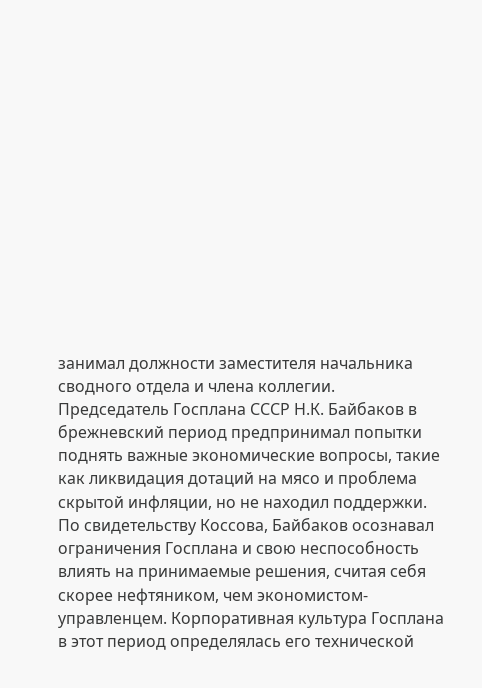занимал должности заместителя начальника сводного отдела и члена коллегии.
Председатель Госплана СССР Н.К. Байбаков в брежневский период предпринимал попытки поднять важные экономические вопросы, такие как ликвидация дотаций на мясо и проблема скрытой инфляции, но не находил поддержки. По свидетельству Коссова, Байбаков осознавал ограничения Госплана и свою неспособность влиять на принимаемые решения, считая себя скорее нефтяником, чем экономистом-управленцем. Корпоративная культура Госплана в этот период определялась его технической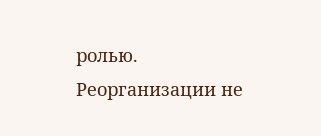ролью. Реорганизации не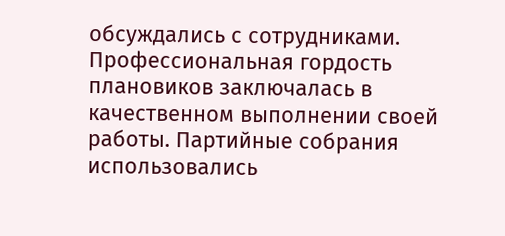обсуждались с сотрудниками. Профессиональная гордость плановиков заключалась в качественном выполнении своей работы. Партийные собрания использовались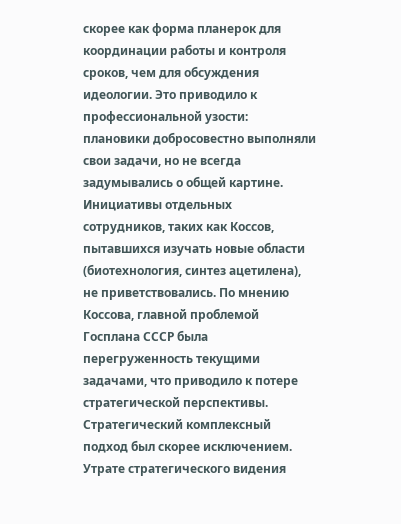скорее как форма планерок для координации работы и контроля сроков, чем для обсуждения идеологии. Это приводило к профессиональной узости: плановики добросовестно выполняли свои задачи, но не всегда задумывались о общей картине. Инициативы отдельных сотрудников, таких как Коссов, пытавшихся изучать новые области (биотехнология, синтез ацетилена), не приветствовались. По мнению Коссова, главной проблемой Госплана СССР была перегруженность текущими задачами, что приводило к потере стратегической перспективы. Стратегический комплексный подход был скорее исключением. Утрате стратегического видения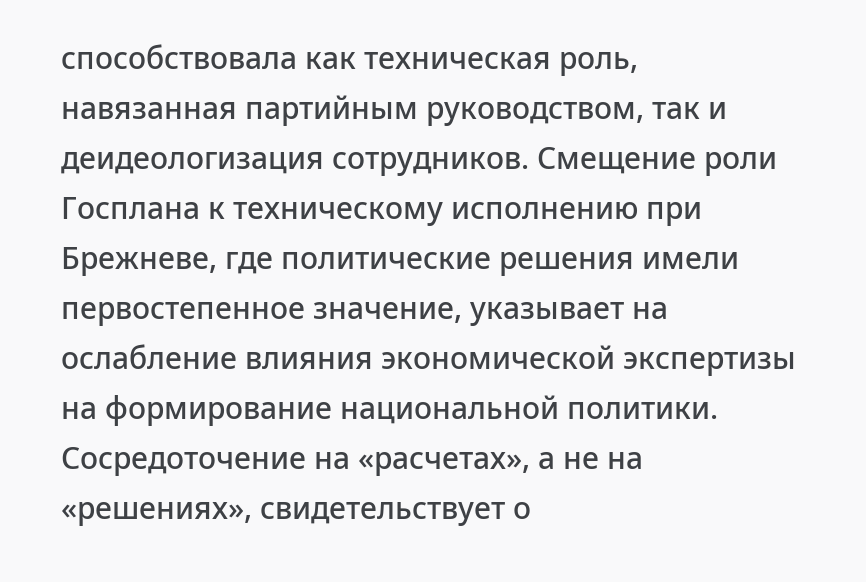способствовала как техническая роль, навязанная партийным руководством, так и деидеологизация сотрудников. Смещение роли Госплана к техническому исполнению при Брежневе, где политические решения имели первостепенное значение, указывает на ослабление влияния экономической экспертизы на формирование национальной политики. Сосредоточение на «расчетах», а не на «решениях», свидетельствует о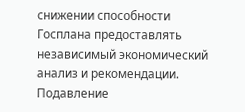снижении способности Госплана предоставлять независимый экономический анализ и рекомендации. Подавление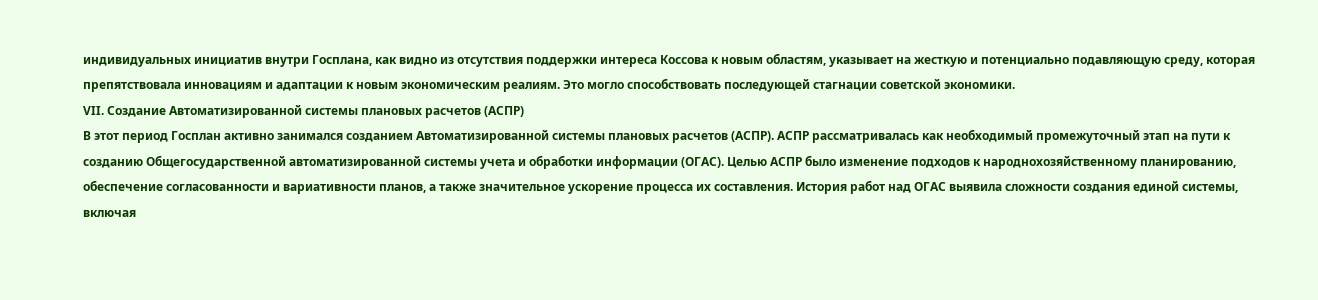индивидуальных инициатив внутри Госплана, как видно из отсутствия поддержки интереса Коссова к новым областям, указывает на жесткую и потенциально подавляющую среду, которая препятствовала инновациям и адаптации к новым экономическим реалиям. Это могло способствовать последующей стагнации советской экономики.
VII. Создание Автоматизированной системы плановых расчетов (АСПР)
В этот период Госплан активно занимался созданием Автоматизированной системы плановых расчетов (АСПР). АСПР рассматривалась как необходимый промежуточный этап на пути к созданию Общегосударственной автоматизированной системы учета и обработки информации (ОГАС). Целью АСПР было изменение подходов к народнохозяйственному планированию, обеспечение согласованности и вариативности планов, а также значительное ускорение процесса их составления. История работ над ОГАС выявила сложности создания единой системы, включая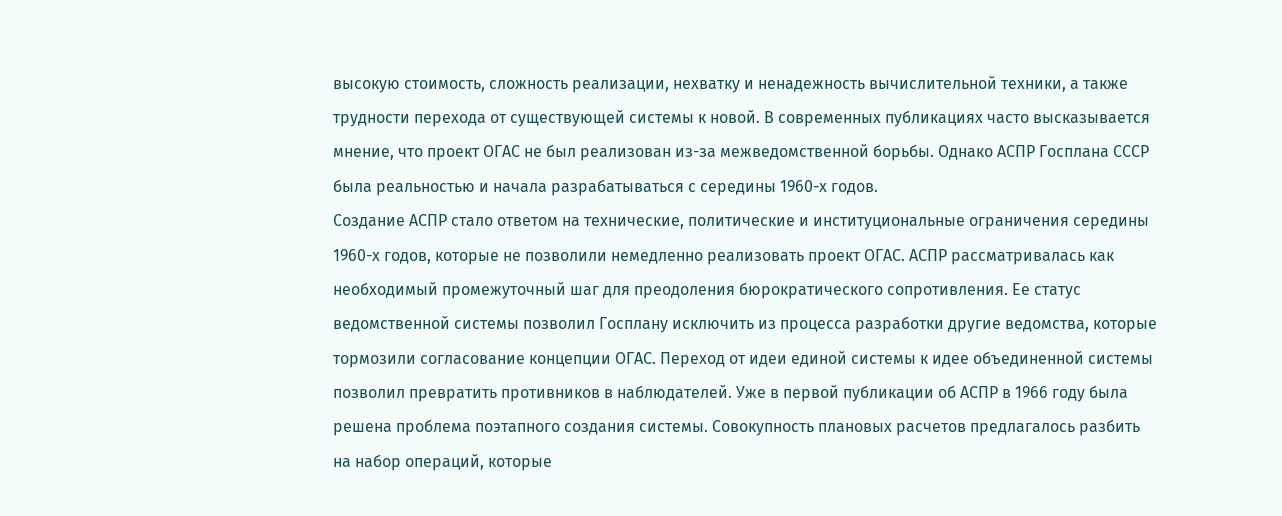высокую стоимость, сложность реализации, нехватку и ненадежность вычислительной техники, а также трудности перехода от существующей системы к новой. В современных публикациях часто высказывается мнение, что проект ОГАС не был реализован из-за межведомственной борьбы. Однако АСПР Госплана СССР была реальностью и начала разрабатываться с середины 1960-х годов.
Создание АСПР стало ответом на технические, политические и институциональные ограничения середины 1960-х годов, которые не позволили немедленно реализовать проект ОГАС. АСПР рассматривалась как необходимый промежуточный шаг для преодоления бюрократического сопротивления. Ее статус ведомственной системы позволил Госплану исключить из процесса разработки другие ведомства, которые тормозили согласование концепции ОГАС. Переход от идеи единой системы к идее объединенной системы позволил превратить противников в наблюдателей. Уже в первой публикации об АСПР в 1966 году была решена проблема поэтапного создания системы. Совокупность плановых расчетов предлагалось разбить на набор операций, которые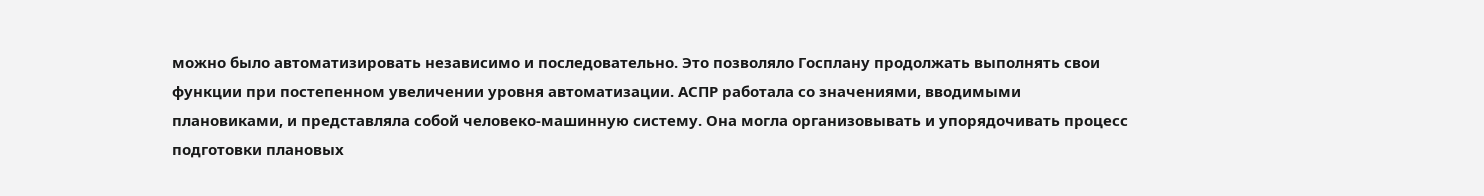можно было автоматизировать независимо и последовательно. Это позволяло Госплану продолжать выполнять свои функции при постепенном увеличении уровня автоматизации. АСПР работала со значениями, вводимыми плановиками, и представляла собой человеко-машинную систему. Она могла организовывать и упорядочивать процесс подготовки плановых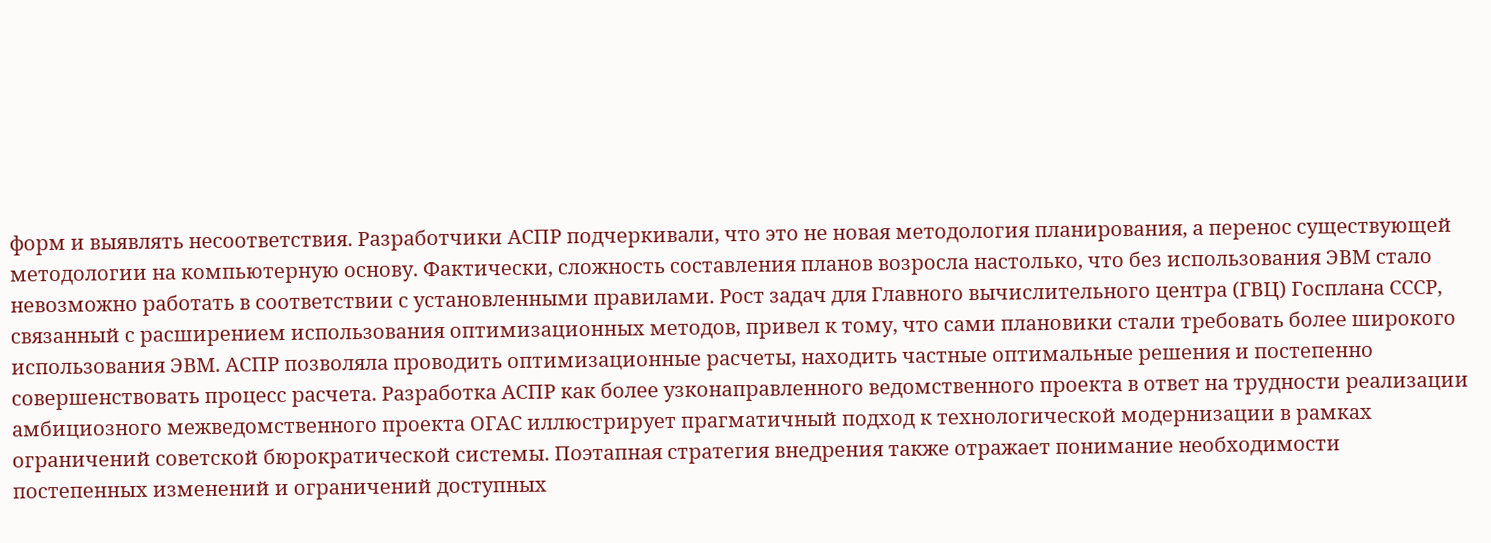форм и выявлять несоответствия. Разработчики АСПР подчеркивали, что это не новая методология планирования, а перенос существующей методологии на компьютерную основу. Фактически, сложность составления планов возросла настолько, что без использования ЭВМ стало невозможно работать в соответствии с установленными правилами. Рост задач для Главного вычислительного центра (ГВЦ) Госплана СССР, связанный с расширением использования оптимизационных методов, привел к тому, что сами плановики стали требовать более широкого использования ЭВМ. АСПР позволяла проводить оптимизационные расчеты, находить частные оптимальные решения и постепенно совершенствовать процесс расчета. Разработка АСПР как более узконаправленного ведомственного проекта в ответ на трудности реализации амбициозного межведомственного проекта ОГАС иллюстрирует прагматичный подход к технологической модернизации в рамках ограничений советской бюрократической системы. Поэтапная стратегия внедрения также отражает понимание необходимости постепенных изменений и ограничений доступных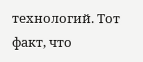технологий. Тот факт, что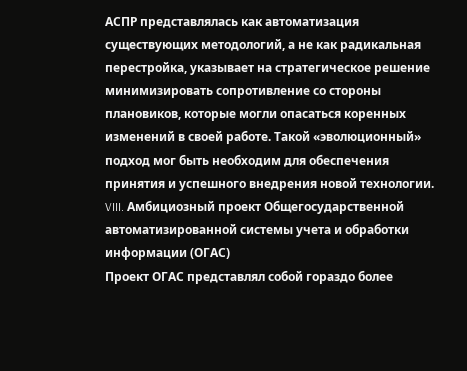АСПР представлялась как автоматизация существующих методологий, а не как радикальная перестройка, указывает на стратегическое решение минимизировать сопротивление со стороны плановиков, которые могли опасаться коренных изменений в своей работе. Такой «эволюционный» подход мог быть необходим для обеспечения принятия и успешного внедрения новой технологии.
VIII. Амбициозный проект Общегосударственной автоматизированной системы учета и обработки информации (ОГАС)
Проект ОГАС представлял собой гораздо более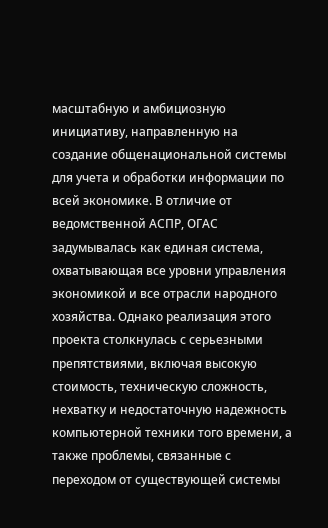масштабную и амбициозную инициативу, направленную на создание общенациональной системы для учета и обработки информации по всей экономике. В отличие от ведомственной АСПР, ОГАС задумывалась как единая система, охватывающая все уровни управления экономикой и все отрасли народного хозяйства. Однако реализация этого проекта столкнулась с серьезными препятствиями, включая высокую стоимость, техническую сложность, нехватку и недостаточную надежность компьютерной техники того времени, а также проблемы, связанные с переходом от существующей системы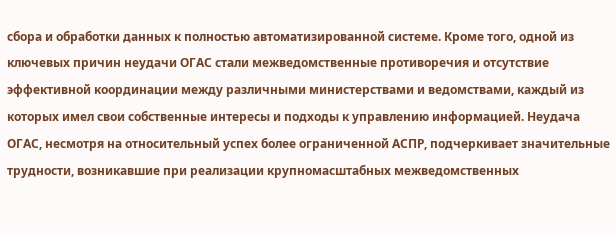сбора и обработки данных к полностью автоматизированной системе. Кроме того, одной из ключевых причин неудачи ОГАС стали межведомственные противоречия и отсутствие эффективной координации между различными министерствами и ведомствами, каждый из которых имел свои собственные интересы и подходы к управлению информацией. Неудача ОГАС, несмотря на относительный успех более ограниченной АСПР, подчеркивает значительные трудности, возникавшие при реализации крупномасштабных межведомственных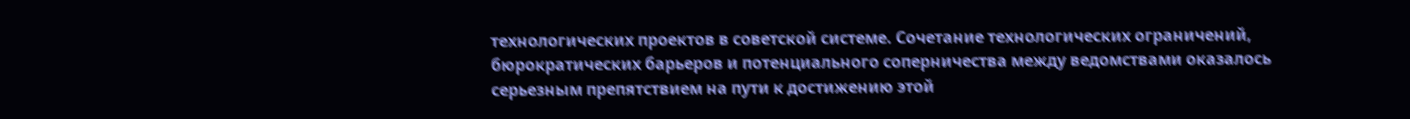технологических проектов в советской системе. Сочетание технологических ограничений, бюрократических барьеров и потенциального соперничества между ведомствами оказалось серьезным препятствием на пути к достижению этой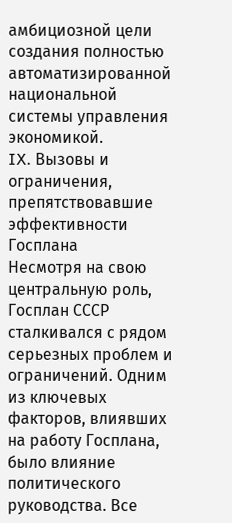амбициозной цели создания полностью автоматизированной национальной системы управления экономикой.
IX. Вызовы и ограничения, препятствовавшие эффективности Госплана
Несмотря на свою центральную роль, Госплан СССР сталкивался с рядом серьезных проблем и ограничений. Одним из ключевых факторов, влиявших на работу Госплана, было влияние политического руководства. Все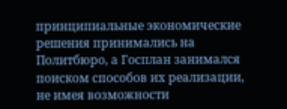принципиальные экономические решения принимались на Политбюро, а Госплан занимался поиском способов их реализации, не имея возможности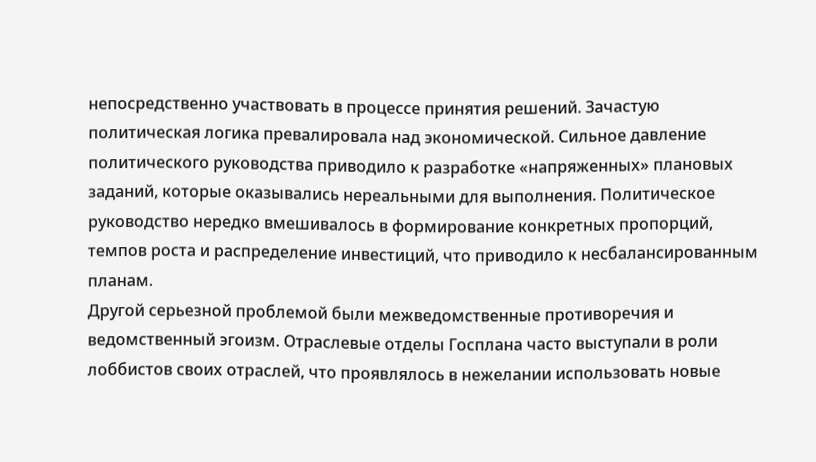непосредственно участвовать в процессе принятия решений. Зачастую политическая логика превалировала над экономической. Сильное давление политического руководства приводило к разработке «напряженных» плановых заданий, которые оказывались нереальными для выполнения. Политическое руководство нередко вмешивалось в формирование конкретных пропорций, темпов роста и распределение инвестиций, что приводило к несбалансированным планам.
Другой серьезной проблемой были межведомственные противоречия и ведомственный эгоизм. Отраслевые отделы Госплана часто выступали в роли лоббистов своих отраслей, что проявлялось в нежелании использовать новые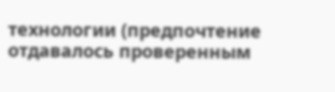технологии (предпочтение отдавалось проверенным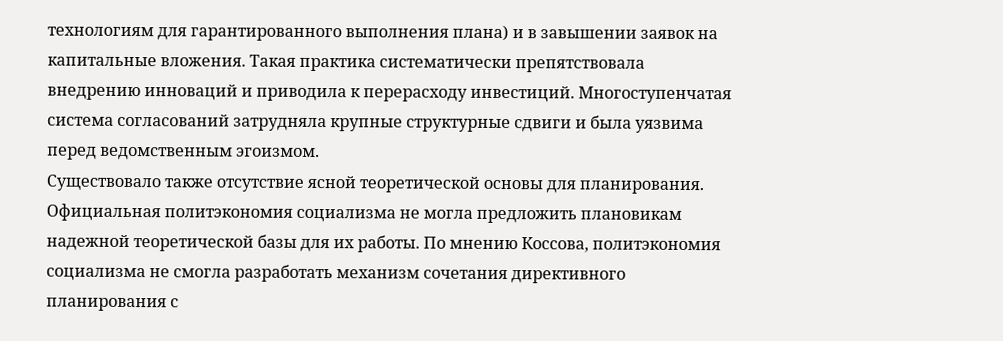технологиям для гарантированного выполнения плана) и в завышении заявок на капитальные вложения. Такая практика систематически препятствовала внедрению инноваций и приводила к перерасходу инвестиций. Многоступенчатая система согласований затрудняла крупные структурные сдвиги и была уязвима перед ведомственным эгоизмом.
Существовало также отсутствие ясной теоретической основы для планирования. Официальная политэкономия социализма не могла предложить плановикам надежной теоретической базы для их работы. По мнению Коссова, политэкономия социализма не смогла разработать механизм сочетания директивного планирования с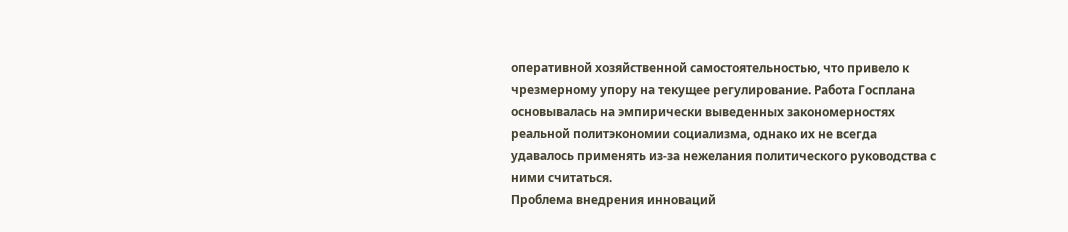оперативной хозяйственной самостоятельностью, что привело к чрезмерному упору на текущее регулирование. Работа Госплана основывалась на эмпирически выведенных закономерностях реальной политэкономии социализма, однако их не всегда удавалось применять из-за нежелания политического руководства с ними считаться.
Проблема внедрения инноваций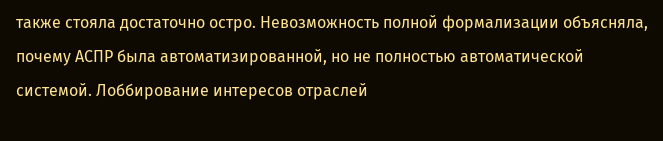также стояла достаточно остро. Невозможность полной формализации объясняла, почему АСПР была автоматизированной, но не полностью автоматической системой. Лоббирование интересов отраслей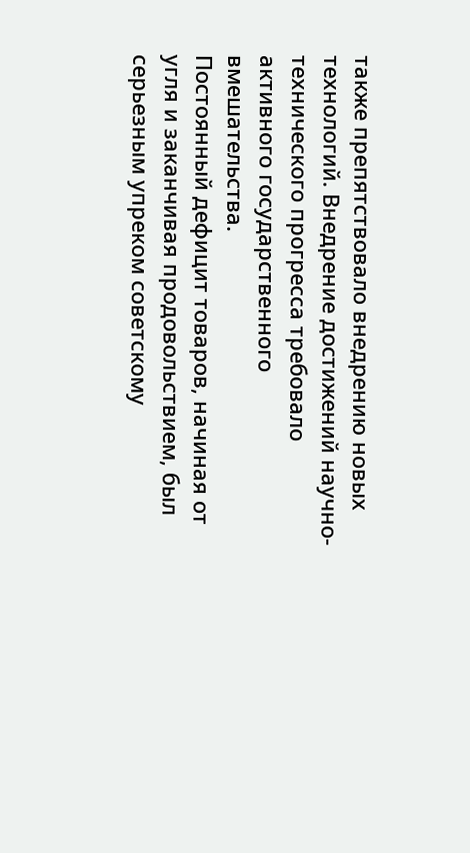также препятствовало внедрению новых технологий. Внедрение достижений научно-технического прогресса требовало активного государственного вмешательства.
Постоянный дефицит товаров, начиная от угля и заканчивая продовольствием, был серьезным упреком советскому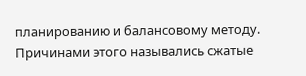планированию и балансовому методу. Причинами этого назывались сжатые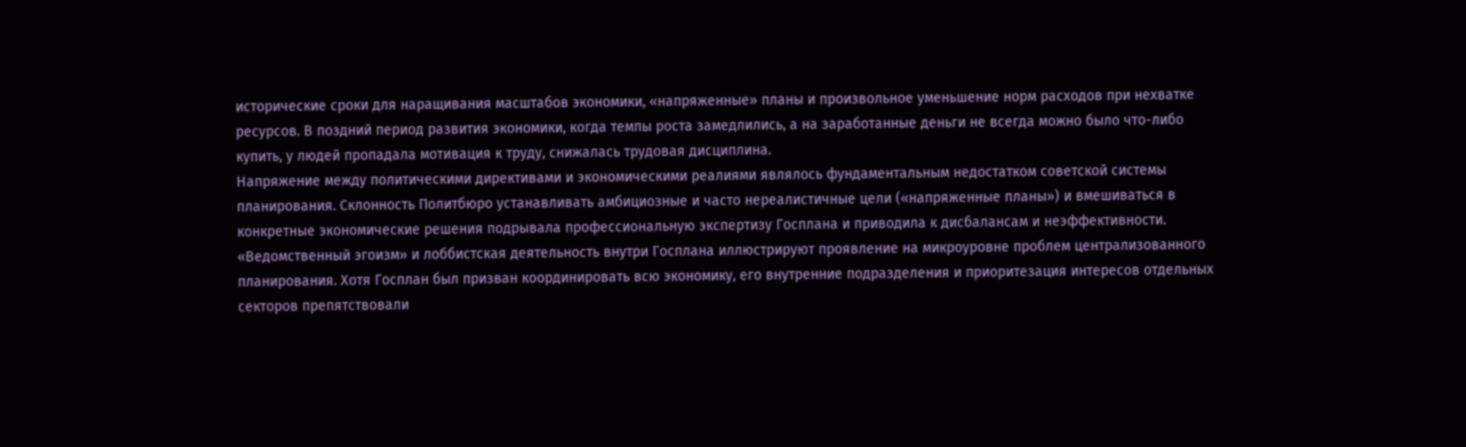исторические сроки для наращивания масштабов экономики, «напряженные» планы и произвольное уменьшение норм расходов при нехватке ресурсов. В поздний период развития экономики, когда темпы роста замедлились, а на заработанные деньги не всегда можно было что-либо купить, у людей пропадала мотивация к труду, снижалась трудовая дисциплина.
Напряжение между политическими директивами и экономическими реалиями являлось фундаментальным недостатком советской системы планирования. Склонность Политбюро устанавливать амбициозные и часто нереалистичные цели («напряженные планы») и вмешиваться в конкретные экономические решения подрывала профессиональную экспертизу Госплана и приводила к дисбалансам и неэффективности. «Ведомственный эгоизм» и лоббистская деятельность внутри Госплана иллюстрируют проявление на микроуровне проблем централизованного планирования. Хотя Госплан был призван координировать всю экономику, его внутренние подразделения и приоритезация интересов отдельных секторов препятствовали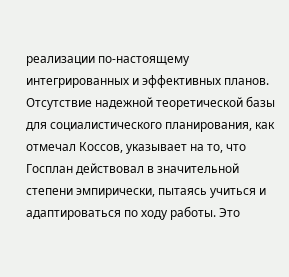реализации по-настоящему интегрированных и эффективных планов. Отсутствие надежной теоретической базы для социалистического планирования, как отмечал Коссов, указывает на то, что Госплан действовал в значительной степени эмпирически, пытаясь учиться и адаптироваться по ходу работы. Это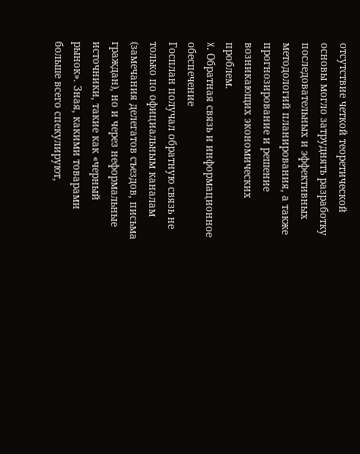отсутствие четкой теоретической основы могло затруднять разработку последовательных и эффективных методологий планирования, а также прогнозирование и решение возникающих экономических проблем.
X. Обратная связь и информационное обеспечение
Госплан получал обратную связь не только по официальным каналам (замечания делегатов съездов, письма граждан), но и через неформальные источники, такие как «черный рынок». Зная, какими товарами больше всего спекулируют,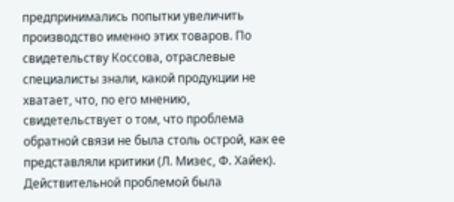предпринимались попытки увеличить производство именно этих товаров. По свидетельству Коссова, отраслевые специалисты знали, какой продукции не хватает, что, по его мнению, свидетельствует о том, что проблема обратной связи не была столь острой, как ее представляли критики (Л. Мизес, Ф. Хайек). Действительной проблемой была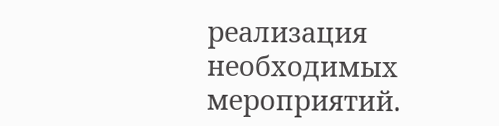реализация необходимых мероприятий.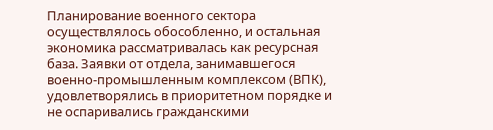Планирование военного сектора осуществлялось обособленно, и остальная экономика рассматривалась как ресурсная база. Заявки от отдела, занимавшегося военно-промышленным комплексом (ВПК), удовлетворялись в приоритетном порядке и не оспаривались гражданскими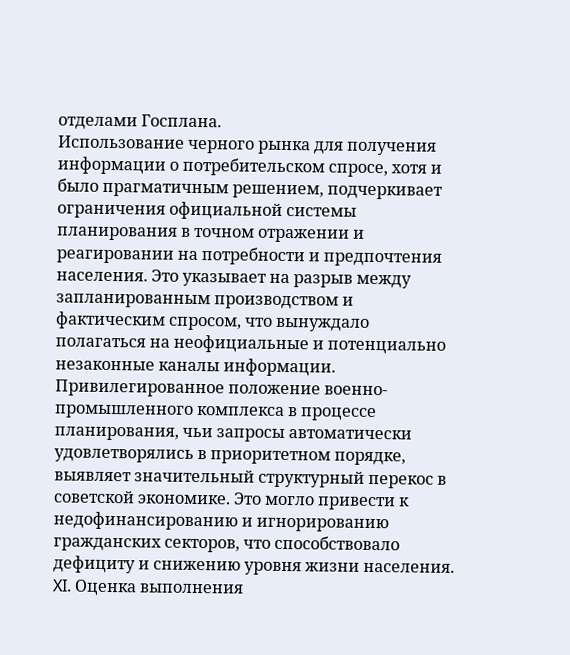отделами Госплана.
Использование черного рынка для получения информации о потребительском спросе, хотя и было прагматичным решением, подчеркивает ограничения официальной системы планирования в точном отражении и реагировании на потребности и предпочтения населения. Это указывает на разрыв между запланированным производством и фактическим спросом, что вынуждало полагаться на неофициальные и потенциально незаконные каналы информации. Привилегированное положение военно-промышленного комплекса в процессе планирования, чьи запросы автоматически удовлетворялись в приоритетном порядке, выявляет значительный структурный перекос в советской экономике. Это могло привести к недофинансированию и игнорированию гражданских секторов, что способствовало дефициту и снижению уровня жизни населения.
XI. Оценка выполнения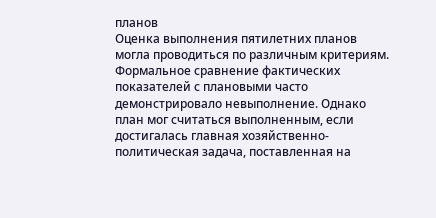планов
Оценка выполнения пятилетних планов могла проводиться по различным критериям. Формальное сравнение фактических показателей с плановыми часто демонстрировало невыполнение. Однако план мог считаться выполненным, если достигалась главная хозяйственно-политическая задача, поставленная на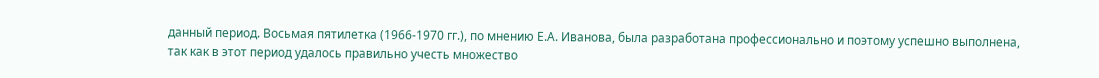данный период. Восьмая пятилетка (1966-1970 гг.), по мнению Е.А. Иванова, была разработана профессионально и поэтому успешно выполнена, так как в этот период удалось правильно учесть множество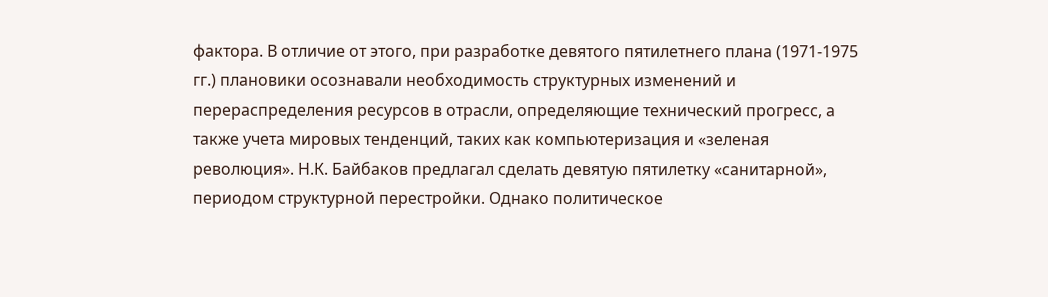фактора. В отличие от этого, при разработке девятого пятилетнего плана (1971-1975 гг.) плановики осознавали необходимость структурных изменений и перераспределения ресурсов в отрасли, определяющие технический прогресс, а также учета мировых тенденций, таких как компьютеризация и «зеленая революция». Н.К. Байбаков предлагал сделать девятую пятилетку «санитарной», периодом структурной перестройки. Однако политическое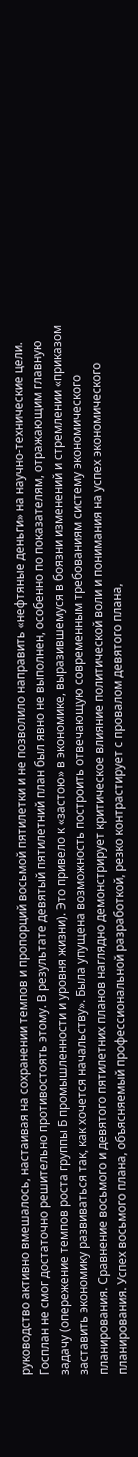руководство активно вмешалось, настаивая на сохранении темпов и пропорций восьмой пятилетки и не позволило направить «нефтяные деньги» на научно-технические цели. Госплан не смог достаточно решительно противостоять этому. В результате девятый пятилетний план был явно не выполнен, особенно по показателям, отражающим главную задачу (опережение темпов роста группы Б промышленности и уровня жизни). Это привело к «застою» в экономике, выразившемуся в боязни изменений и стремлении «приказом заставить экономику развиваться так, как хочется начальству». Была упущена возможность построить отвечающую современным требованиям систему экономического планирования. Сравнение восьмого и девятого пятилетних планов наглядно демонстрирует критическое влияние политической воли и понимания на успех экономического планирования. Успех восьмого плана, объясняемый профессиональной разработкой, резко контрастирует с провалом девятого плана,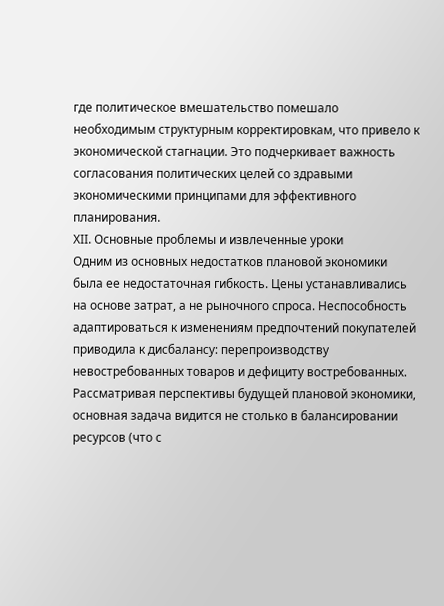где политическое вмешательство помешало необходимым структурным корректировкам, что привело к экономической стагнации. Это подчеркивает важность согласования политических целей со здравыми экономическими принципами для эффективного планирования.
XII. Основные проблемы и извлеченные уроки
Одним из основных недостатков плановой экономики была ее недостаточная гибкость. Цены устанавливались на основе затрат, а не рыночного спроса. Неспособность адаптироваться к изменениям предпочтений покупателей приводила к дисбалансу: перепроизводству невостребованных товаров и дефициту востребованных. Рассматривая перспективы будущей плановой экономики, основная задача видится не столько в балансировании ресурсов (что с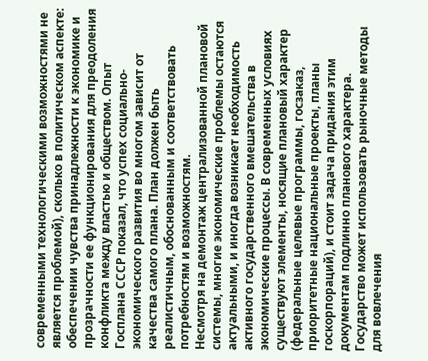современными технологическими возможностями не является проблемой), сколько в политическом аспекте: обеспечении чувства принадлежности к экономике и прозрачности ее функционирования для преодоления конфликта между властью и обществом. Опыт Госплана СССР показал, что успех социально-экономического развития во многом зависит от качества самого плана. План должен быть реалистичным, обоснованным и соответствовать потребностям и возможностям.
Несмотря на демонтаж централизованной плановой системы, многие экономические проблемы остаются актуальными, и иногда возникает необходимость активного государственного вмешательства в экономические процессы. В современных условиях существуют элементы, носящие плановый характер (федеральные целевые программы, госзаказ, приоритетные национальные проекты, планы госкорпораций), и стоит задача придания этим документам подлинно планового характера. Государство может использовать рыночные методы для вовлечения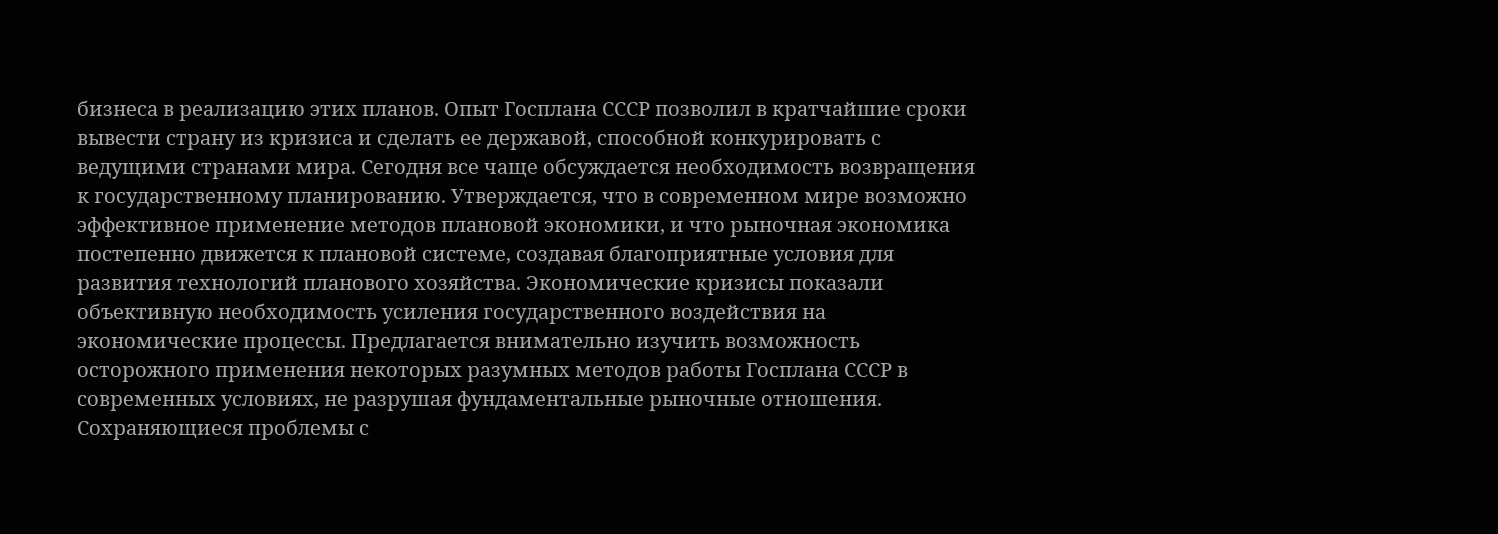бизнеса в реализацию этих планов. Опыт Госплана СССР позволил в кратчайшие сроки вывести страну из кризиса и сделать ее державой, способной конкурировать с ведущими странами мира. Сегодня все чаще обсуждается необходимость возвращения к государственному планированию. Утверждается, что в современном мире возможно эффективное применение методов плановой экономики, и что рыночная экономика постепенно движется к плановой системе, создавая благоприятные условия для развития технологий планового хозяйства. Экономические кризисы показали объективную необходимость усиления государственного воздействия на экономические процессы. Предлагается внимательно изучить возможность осторожного применения некоторых разумных методов работы Госплана СССР в современных условиях, не разрушая фундаментальные рыночные отношения. Сохраняющиеся проблемы с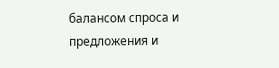балансом спроса и предложения и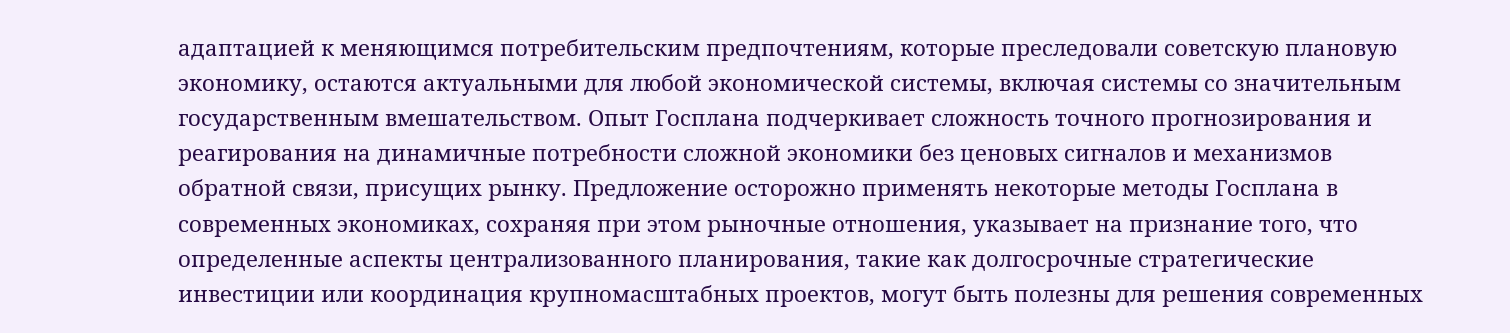адаптацией к меняющимся потребительским предпочтениям, которые преследовали советскую плановую экономику, остаются актуальными для любой экономической системы, включая системы со значительным государственным вмешательством. Опыт Госплана подчеркивает сложность точного прогнозирования и реагирования на динамичные потребности сложной экономики без ценовых сигналов и механизмов обратной связи, присущих рынку. Предложение осторожно применять некоторые методы Госплана в современных экономиках, сохраняя при этом рыночные отношения, указывает на признание того, что определенные аспекты централизованного планирования, такие как долгосрочные стратегические инвестиции или координация крупномасштабных проектов, могут быть полезны для решения современных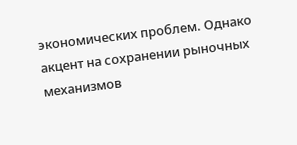экономических проблем. Однако акцент на сохранении рыночных механизмов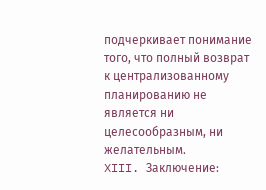подчеркивает понимание того, что полный возврат к централизованному планированию не является ни целесообразным, ни желательным.
XIII. Заключение: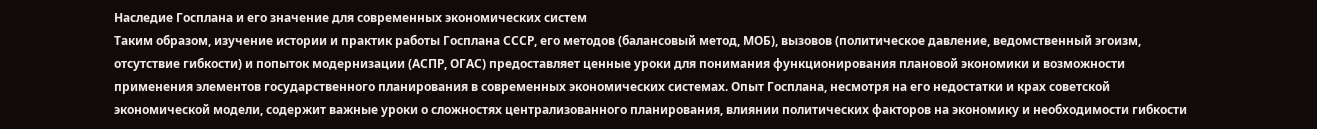Наследие Госплана и его значение для современных экономических систем
Таким образом, изучение истории и практик работы Госплана СССР, его методов (балансовый метод, МОБ), вызовов (политическое давление, ведомственный эгоизм, отсутствие гибкости) и попыток модернизации (АСПР, ОГАС) предоставляет ценные уроки для понимания функционирования плановой экономики и возможности применения элементов государственного планирования в современных экономических системах. Опыт Госплана, несмотря на его недостатки и крах советской экономической модели, содержит важные уроки о сложностях централизованного планирования, влиянии политических факторов на экономику и необходимости гибкости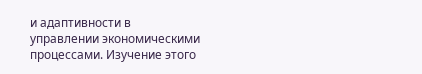и адаптивности в управлении экономическими процессами. Изучение этого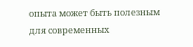опыта может быть полезным для современных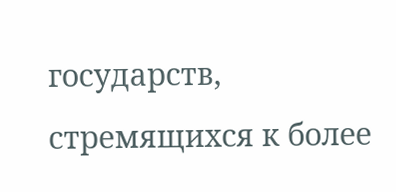государств, стремящихся к более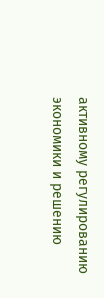активному регулированию экономики и решению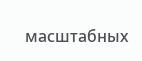масштабных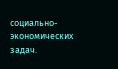социально-экономических задач.